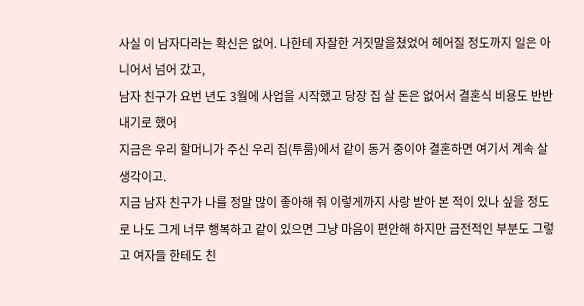사실 이 남자다라는 확신은 없어. 나한테 자잘한 거짓말을쳤었어 헤어질 정도까지 일은 아니어서 넘어 갔고,
남자 친구가 요번 년도 3월에 사업을 시작했고 당장 집 살 돈은 없어서 결혼식 비용도 반반 내기로 했어
지금은 우리 할머니가 주신 우리 집(투룸)에서 같이 동거 중이야 결혼하면 여기서 계속 살 생각이고.
지금 남자 친구가 나를 정말 많이 좋아해 줘 이렇게까지 사랑 받아 본 적이 있나 싶을 정도로 나도 그게 너무 행복하고 같이 있으면 그냥 마음이 편안해 하지만 금전적인 부분도 그렇고 여자들 한테도 친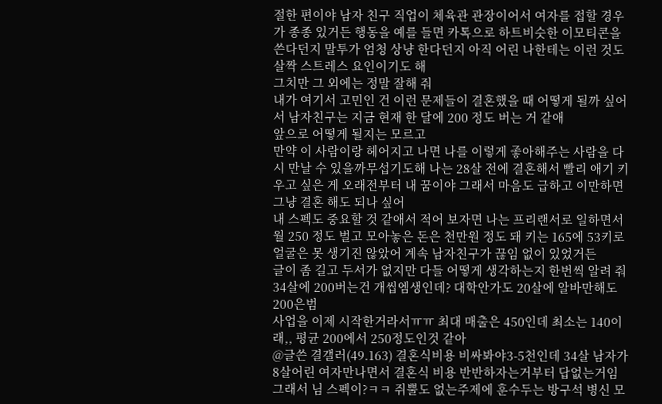절한 편이야 남자 친구 직업이 체육관 관장이어서 여자를 접할 경우가 종종 있거든 행동을 예를 들면 카톡으로 하트비슷한 이모티콘을 쓴다던지 말투가 엄청 상냥 한다던지 아직 어린 나한테는 이런 것도 살짝 스트레스 요인이기도 해
그치만 그 외에는 정말 잘해 줘
내가 여기서 고민인 건 이런 문제들이 결혼했을 때 어떻게 될까 싶어서 남자친구는 지금 현재 한 달에 200 정도 버는 거 같애
앞으로 어떻게 될지는 모르고
만약 이 사람이랑 헤어지고 나면 나를 이렇게 좋아해주는 사람을 다시 만날 수 있을까무섭기도해 나는 28살 전에 결혼해서 빨리 애기 키우고 싶은 게 오래전부터 내 꿈이야 그래서 마음도 급하고 이만하면 그냥 결혼 해도 되나 싶어
내 스펙도 중요할 것 같애서 적어 보자면 나는 프리랜서로 일하면서 월 250 정도 벌고 모아놓은 돈은 천만원 정도 돼 키는 165에 53키로 얼굴은 못 생기진 않았어 계속 남자친구가 끊임 없이 있었거든
글이 좀 길고 두서가 없지만 다들 어떻게 생각하는지 한번씩 알려 줘
34살에 200버는건 개씹엠생인데? 대학안가도 20살에 알바만해도 200은범
사업을 이제 시작한거라서ㅠㅠ 최대 매출은 450인데 최소는 140이래,, 평균 200에서 250정도인것 같아
@글쓴 결갤러(49.163) 결혼식비용 비싸봐야3-5천인데 34살 남자가 8살어린 여자만나면서 결혼식 비용 반반하자는거부터 답없는거임
그래서 님 스펙이?ㅋㅋ 쥐뿔도 없는주제에 훈수두는 방구석 병신 모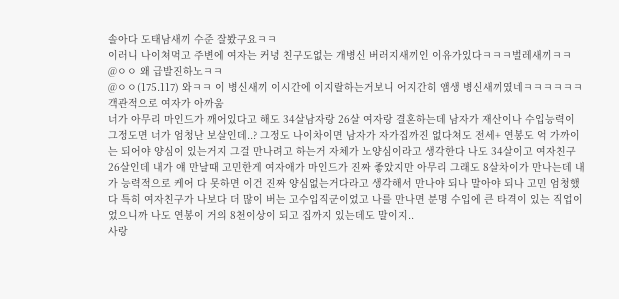솔아다 도태남새끼 수준 잘봤구요ㅋㅋ
이러니 나이쳐먹고 주변에 여자는 커녕 친구도없는 개병신 버러지새끼인 이유가있다ㅋㅋㅋ벌레새끼ㅋㅋ
@ㅇㅇ 왜 급발진하노ㅋㅋ
@ㅇㅇ(175.117) 와ㅋㅋ 이 병신새끼 이시간에 이지랄하는거보니 어지간히 앰생 병신새끼였네ㅋㅋㅋㅋㅋㅋ
객관적으로 여자가 아까움
너가 아무리 마인드가 깨어있다고 해도 34살남자랑 26살 여자랑 결혼하는데 남자가 재산이나 수입능력이 그정도면 너가 엄청난 보살인데..? 그정도 나이차이면 남자가 자가집까진 없다쳐도 전세+ 연봉도 억 가까이는 되어야 양심이 있는거지 그걸 만나려고 하는거 자체가 노양심이라고 생각한다 나도 34살이고 여자친구 26살인데 내가 얘 만날때 고민한게 여자애가 마인드가 진짜 좋았지만 아무리 그래도 8살차이가 만나는데 내가 능력적으로 케어 다 못하면 이건 진짜 양심없는거다라고 생각해서 만나야 되나 말아야 되나 고민 엄청했다 특히 여자친구가 나보다 더 많이 버는 고수입직군이었고 나를 만나면 분명 수입에 큰 타격이 있는 직업이었으니까 나도 연봉이 거의 8천이상이 되고 집까지 있는데도 말이지..
사랑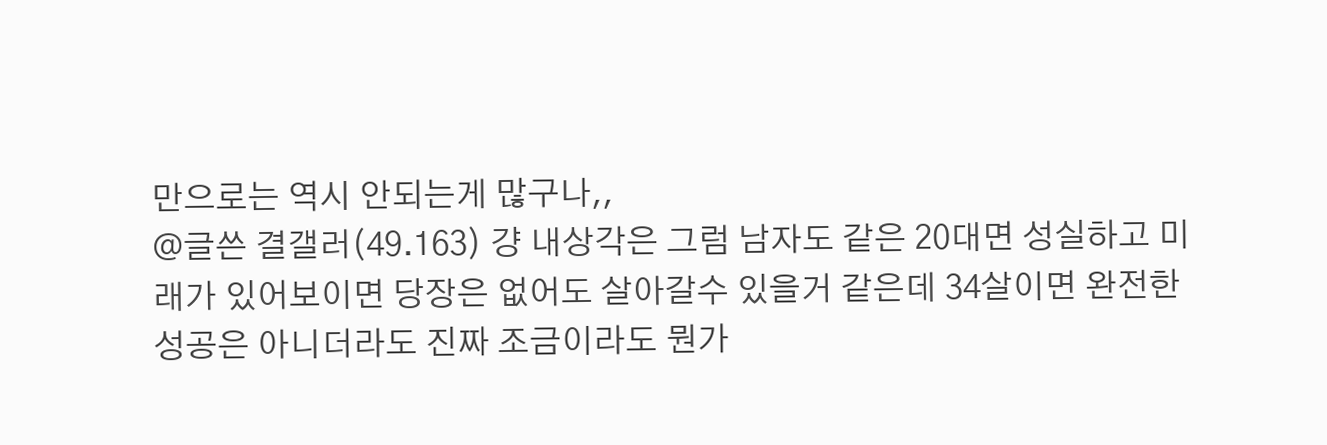만으로는 역시 안되는게 많구나,,
@글쓴 결갤러(49.163) 걍 내상각은 그럼 남자도 같은 20대면 성실하고 미래가 있어보이면 당장은 없어도 살아갈수 있을거 같은데 34살이면 완전한 성공은 아니더라도 진짜 조금이라도 뭔가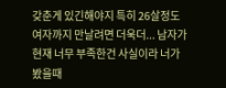갖춘게 있긴해야지 특히 26살정도 여자까지 만날려면 더욱더... 남자가 현재 너무 부족한건 사실이라 너가봤을때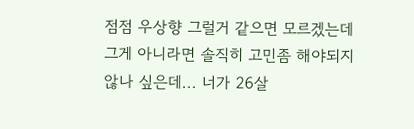점점 우상향 그럴거 같으면 모르겠는데 그게 아니라면 솔직히 고민좀 해야되지 않나 싶은데... 너가 26살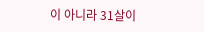이 아니라 31살이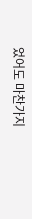었어도 마찬가지